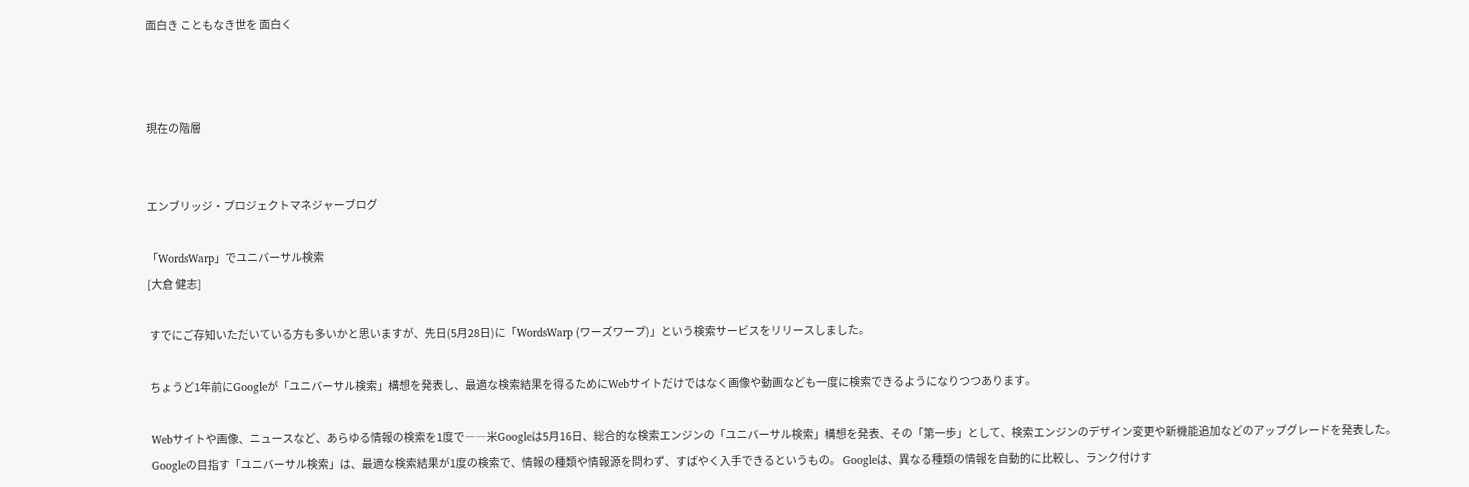面白き こともなき世を 面白く



現在の階層


エンブリッジ・プロジェクトマネジャーブログ

「WordsWarp」でユニバーサル検索
[大倉 健志]

 すでにご存知いただいている方も多いかと思いますが、先日(5月28日)に「WordsWarp (ワーズワープ)」という検索サービスをリリースしました。

 ちょうど1年前にGoogleが「ユニバーサル検索」構想を発表し、最適な検索結果を得るためにWebサイトだけではなく画像や動画なども一度に検索できるようになりつつあります。

 Webサイトや画像、ニュースなど、あらゆる情報の検索を1度で――米Googleは5月16日、総合的な検索エンジンの「ユニバーサル検索」構想を発表、その「第一歩」として、検索エンジンのデザイン変更や新機能追加などのアップグレードを発表した。
 Googleの目指す「ユニバーサル検索」は、最適な検索結果が1度の検索で、情報の種類や情報源を問わず、すばやく入手できるというもの。 Googleは、異なる種類の情報を自動的に比較し、ランク付けす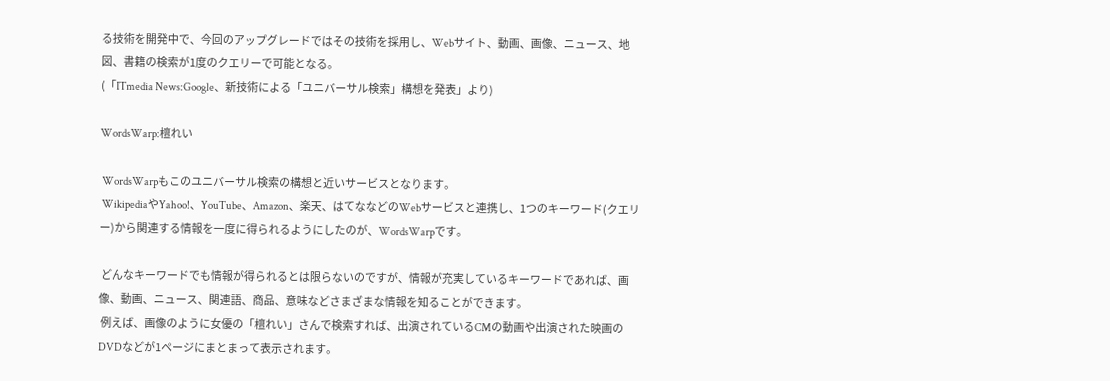る技術を開発中で、今回のアップグレードではその技術を採用し、Webサイト、動画、画像、ニュース、地図、書籍の検索が1度のクエリーで可能となる。
(「ITmedia News:Google、新技術による「ユニバーサル検索」構想を発表」より)

WordsWarp:檀れい

 WordsWarpもこのユニバーサル検索の構想と近いサービスとなります。
 WikipediaやYahoo!、YouTube、Amazon、楽天、はてななどのWebサービスと連携し、1つのキーワード(クエリー)から関連する情報を一度に得られるようにしたのが、WordsWarpです。

 どんなキーワードでも情報が得られるとは限らないのですが、情報が充実しているキーワードであれば、画像、動画、ニュース、関連語、商品、意味などさまざまな情報を知ることができます。
 例えば、画像のように女優の「檀れい」さんで検索すれば、出演されているCMの動画や出演された映画のDVDなどが1ページにまとまって表示されます。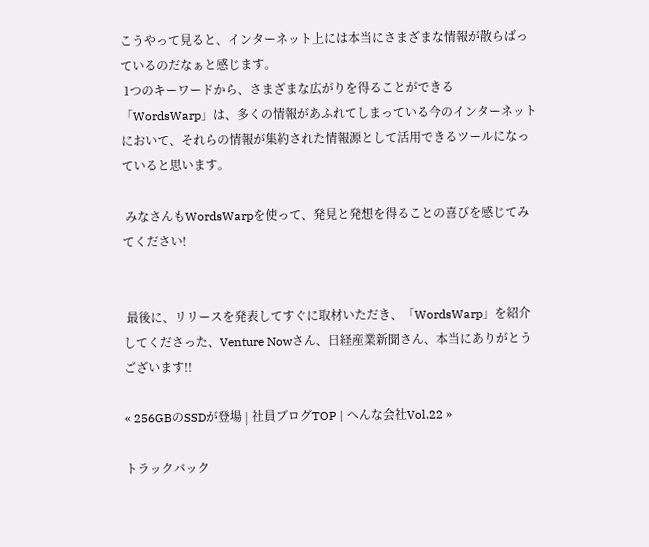こうやって見ると、インターネット上には本当にさまざまな情報が散らばっているのだなぁと感じます。
 1つのキーワードから、さまざまな広がりを得ることができる「WordsWarp」は、多くの情報があふれてしまっている今のインターネットにおいて、それらの情報が集約された情報源として活用できるツールになっていると思います。

 みなさんもWordsWarpを使って、発見と発想を得ることの喜びを感じてみてください!


 最後に、リリースを発表してすぐに取材いただき、「WordsWarp」を紹介してくださった、Venture Nowさん、日経産業新聞さん、本当にありがとうございます!!

« 256GBのSSDが登場 | 社員ブログTOP | へんな会社Vol.22 »

トラックバック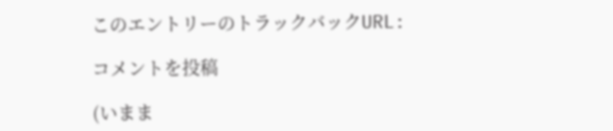このエントリーのトラックバックURL:

コメントを投稿

(いまま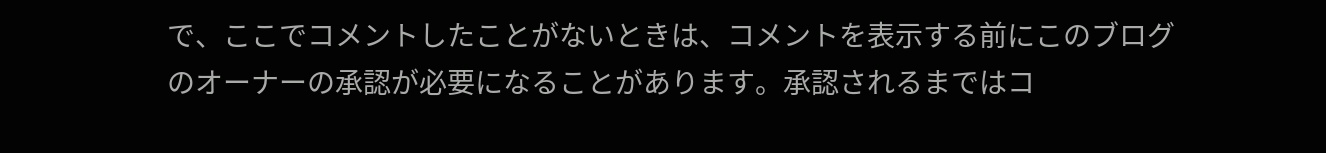で、ここでコメントしたことがないときは、コメントを表示する前にこのブログのオーナーの承認が必要になることがあります。承認されるまではコ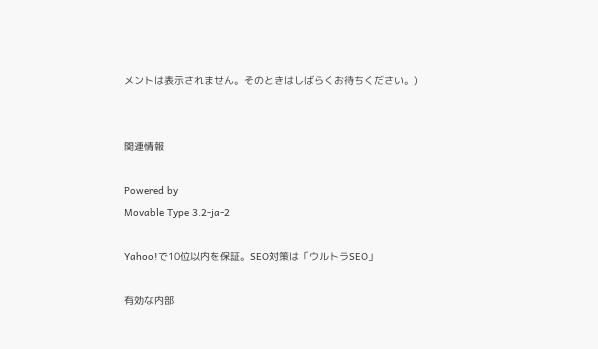メントは表示されません。そのときはしばらくお待ちください。)


関連情報

Powered by
Movable Type 3.2-ja-2

Yahoo!で10位以内を保証。SEO対策は「ウルトラSEO」

有効な内部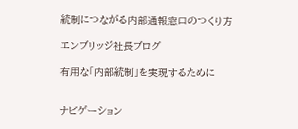統制につながる内部通報窓口のつくり方

エンブリッジ社長ブログ

有用な「内部統制」を実現するために


ナビゲーション